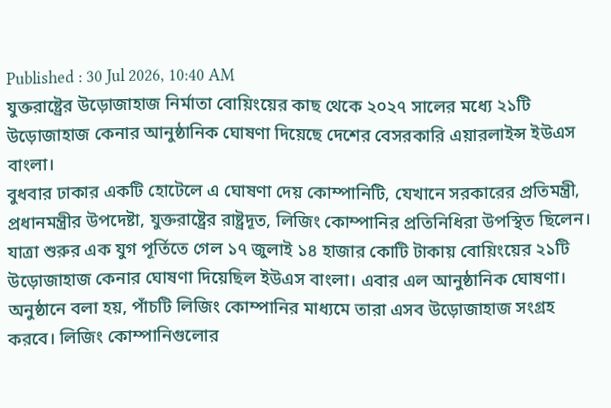Published : 30 Jul 2026, 10:40 AM
যুক্তরাষ্ট্রের উড়োজাহাজ নির্মাতা বোয়িংয়ের কাছ থেকে ২০২৭ সালের মধ্যে ২১টি উড়োজাহাজ কেনার আনুষ্ঠানিক ঘোষণা দিয়েছে দেশের বেসরকারি এয়ারলাইন্স ইউএস বাংলা।
বুধবার ঢাকার একটি হোটেলে এ ঘোষণা দেয় কোম্পানিটি, যেখানে সরকারের প্রতিমন্ত্রী, প্রধানমন্ত্রীর উপদেষ্টা, যুক্তরাষ্ট্রের রাষ্ট্রদূত, লিজিং কোম্পানির প্রতিনিধিরা উপস্থিত ছিলেন।
যাত্রা শুরুর এক যুগ পূর্তিতে গেল ১৭ জুলাই ১৪ হাজার কোটি টাকায় বোয়িংয়ের ২১টি উড়োজাহাজ কেনার ঘোষণা দিয়েছিল ইউএস বাংলা। এবার এল আনুষ্ঠানিক ঘোষণা।
অনুষ্ঠানে বলা হয়, পাঁচটি লিজিং কোম্পানির মাধ্যমে তারা এসব উড়োজাহাজ সংগ্রহ করবে। লিজিং কোম্পানিগুলোর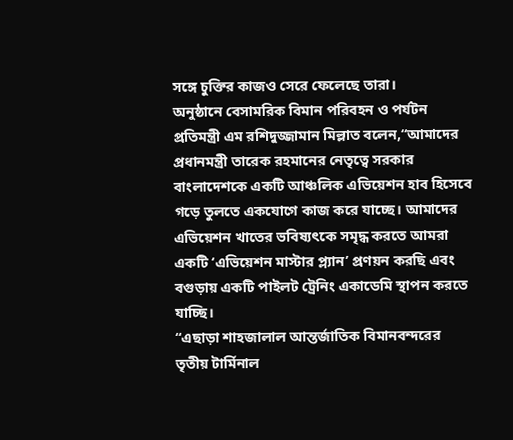সঙ্গে চুক্তির কাজও সেরে ফেলেছে তারা।
অনুষ্ঠানে বেসামরিক বিমান পরিবহন ও পর্যটন প্রতিমন্ত্রী এম রশিদুজ্জামান মিল্লাত বলেন,“আমাদের প্রধানমন্ত্রী তারেক রহমানের নেতৃত্বে সরকার বাংলাদেশকে একটি আঞ্চলিক এভিয়েশন হাব হিসেবে গড়ে তুলতে একযোগে কাজ করে যাচ্ছে। আমাদের এভিয়েশন খাতের ভবিষ্যৎকে সমৃদ্ধ করতে আমরা একটি ‘এভিয়েশন মাস্টার প্ল্যান’ প্রণয়ন করছি এবং বগুড়ায় একটি পাইলট ট্রেনিং একাডেমি স্থাপন করতে যাচ্ছি।
“এছাড়া শাহজালাল আন্তর্জাতিক বিমানবন্দরের তৃতীয় টার্মিনাল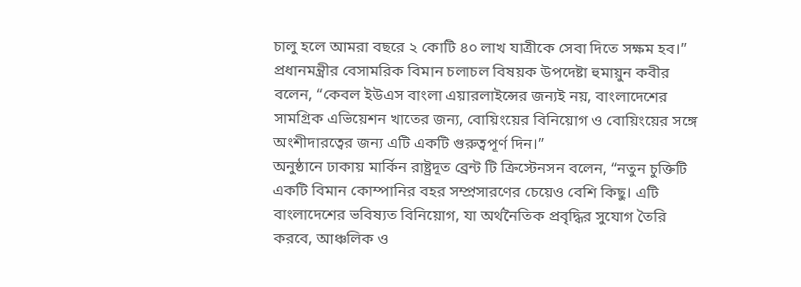চালু হলে আমরা বছরে ২ কোটি ৪০ লাখ যাত্রীকে সেবা দিতে সক্ষম হব।”
প্রধানমন্ত্রীর বেসামরিক বিমান চলাচল বিষয়ক উপদেষ্টা হুমায়ুন কবীর বলেন, “কেবল ইউএস বাংলা এয়ারলাইন্সের জন্যই নয়, বাংলাদেশের সামগ্রিক এভিয়েশন খাতের জন্য, বোয়িংয়ের বিনিয়োগ ও বোয়িংয়ের সঙ্গে অংশীদারত্বের জন্য এটি একটি গুরুত্বপূর্ণ দিন।”
অনুষ্ঠানে ঢাকায় মার্কিন রাষ্ট্রদূত ব্রেন্ট টি ক্রিস্টেনসন বলেন, “নতুন চুক্তিটি একটি বিমান কোম্পানির বহর সম্প্রসারণের চেয়েও বেশি কিছু। এটি বাংলাদেশের ভবিষ্যত বিনিয়োগ, যা অর্থনৈতিক প্রবৃদ্ধির সুযোগ তৈরি করবে, আঞ্চলিক ও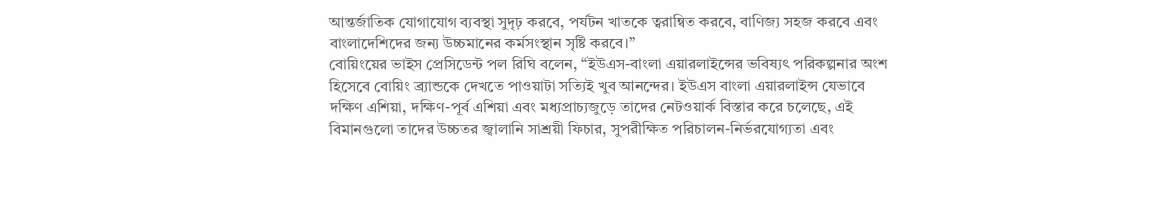আন্তর্জাতিক যোগাযোগ ব্যবস্থা সুদৃঢ় করবে, পর্যটন খাতকে ত্বরান্বিত করবে, বাণিজ্য সহজ করবে এবং বাংলাদেশিদের জন্য উচ্চমানের কর্মসংস্থান সৃষ্টি করবে।”
বোয়িংয়ের ভাইস প্রেসিডেন্ট পল রিঘি বলেন, “ইউএস-বাংলা এয়ারলাইন্সের ভবিষ্যৎ পরিকল্পনার অংশ হিসেবে বোয়িং ব্র্যান্ডকে দেখতে পাওয়াটা সত্যিই খুব আনন্দের। ইউএস বাংলা এয়ারলাইন্স যেভাবে দক্ষিণ এশিয়া, দক্ষিণ-পূর্ব এশিয়া এবং মধ্যপ্রাচ্যজুড়ে তাদের নেটওয়ার্ক বিস্তার করে চলেছে, এই বিমানগুলো তাদের উচ্চতর জ্বালানি সাশ্রয়ী ফিচার, সুপরীক্ষিত পরিচালন-নির্ভরযোগ্যতা এবং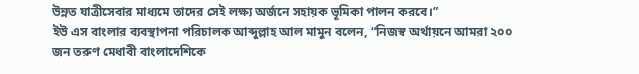উন্নত যাত্রীসেবার মাধ্যমে তাদের সেই লক্ষ্য অর্জনে সহায়ক ভূমিকা পালন করবে।”
ইউ এস বাংলার ব্যবস্থাপনা পরিচালক আব্দুল্লাহ আল মামুন বলেন, “নিজস্ব অর্থায়নে আমরা ২০০ জন তরুণ মেধাবী বাংলাদেশিকে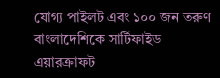যোগ্য পাইলট এবং ১০০ জন তরুণ বাংলাদেশিকে সার্টিফাইড এয়ারক্রাফট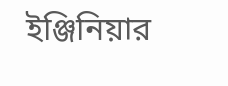ইঞ্জিনিয়ার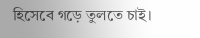হিসেবে গড়ে তুলতে চাই।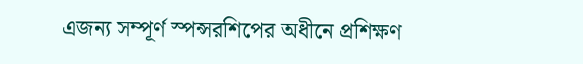এজন্য সম্পূর্ণ স্পন্সরশিপের অধীনে প্রশিক্ষণ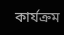কার্যক্রম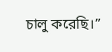চালু করেছি।”